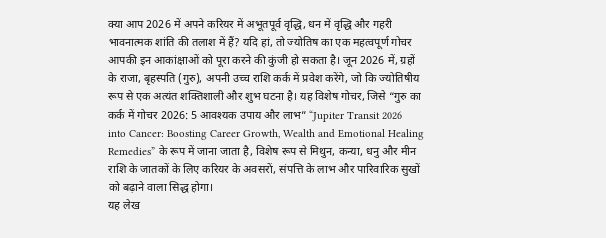क्या आप 2026 में अपने करियर में अभूतपूर्व वृद्धि, धन में वृद्धि और गहरी भावनात्मक शांति की तलाश में हैं? यदि हां, तो ज्योतिष का एक महत्वपूर्ण गोचर आपकी इन आकांक्षाओं को पूरा करने की कुंजी हो सकता है। जून 2026 में, ग्रहों के राजा, बृहस्पति (गुरु), अपनी उच्च राशि कर्क में प्रवेश करेंगे, जो कि ज्योतिषीय रूप से एक अत्यंत शक्तिशाली और शुभ घटना है। यह विशेष गोचर, जिसे “गुरु का कर्क में गोचर 2026: 5 आवश्यक उपाय और लाभ” “Jupiter Transit 2026 into Cancer: Boosting Career Growth, Wealth and Emotional Healing Remedies” के रूप में जाना जाता है, विशेष रूप से मिथुन, कन्या, धनु और मीन राशि के जातकों के लिए करियर के अवसरों, संपत्ति के लाभ और पारिवारिक सुखों को बढ़ाने वाला सिद्ध होगा।
यह लेख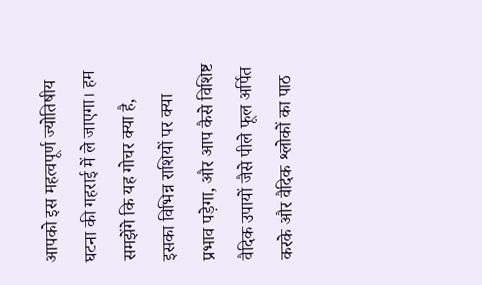आपको इस महत्वपूर्ण ज्योतिषीय घटना की गहराई में ले जाएगा। हम समझेंगे कि यह गोचर क्या है, इसका विभिन्न राशियों पर क्या प्रभाव पड़ेगा, और आप कैसे विशिष्ट वैदिक उपायों जैसे पीले फूल अर्पित करके और वैदिक श्लोकों का पाठ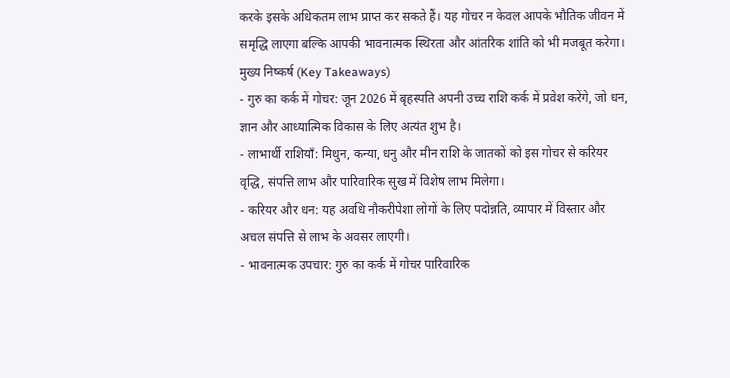करके इसके अधिकतम लाभ प्राप्त कर सकते हैं। यह गोचर न केवल आपके भौतिक जीवन में समृद्धि लाएगा बल्कि आपकी भावनात्मक स्थिरता और आंतरिक शांति को भी मजबूत करेगा।
मुख्य निष्कर्ष (Key Takeaways)
- गुरु का कर्क में गोचर: जून 2026 में बृहस्पति अपनी उच्च राशि कर्क में प्रवेश करेंगे, जो धन, ज्ञान और आध्यात्मिक विकास के लिए अत्यंत शुभ है।
- लाभार्थी राशियाँ: मिथुन, कन्या, धनु और मीन राशि के जातकों को इस गोचर से करियर वृद्धि, संपत्ति लाभ और पारिवारिक सुख में विशेष लाभ मिलेगा।
- करियर और धन: यह अवधि नौकरीपेशा लोगों के लिए पदोन्नति, व्यापार में विस्तार और अचल संपत्ति से लाभ के अवसर लाएगी।
- भावनात्मक उपचार: गुरु का कर्क में गोचर पारिवारिक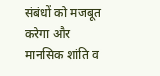संबंधों को मजबूत करेगा और मानसिक शांति व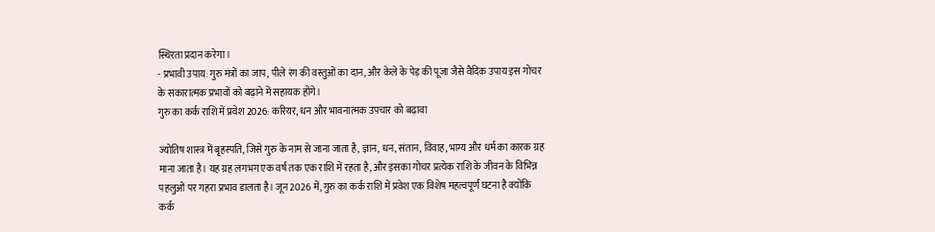स्थिरता प्रदान करेगा।
- प्रभावी उपाय: गुरु मंत्रों का जाप, पीले रंग की वस्तुओं का दान, और केले के पेड़ की पूजा जैसे वैदिक उपाय इस गोचर के सकारात्मक प्रभावों को बढ़ाने में सहायक होंगे।
गुरु का कर्क राशि में प्रवेश 2026: करियर, धन और भावनात्मक उपचार को बढ़ावा

ज्योतिष शास्त्र में बृहस्पति, जिसे गुरु के नाम से जाना जाता है, ज्ञान, धन, संतान, विवाह, भाग्य और धर्म का कारक ग्रह माना जाता है। यह ग्रह लगभग एक वर्ष तक एक राशि में रहता है, और इसका गोचर प्रत्येक राशि के जीवन के विभिन्न पहलुओं पर गहरा प्रभाव डालता है। जून 2026 में, गुरु का कर्क राशि में प्रवेश एक विशेष महत्वपूर्ण घटना है क्योंकि कर्क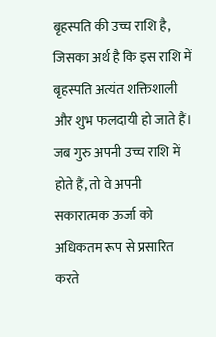बृहस्पति की उच्च राशि है, जिसका अर्थ है कि इस राशि में बृहस्पति अत्यंत शक्तिशाली और शुभ फलदायी हो जाते हैं। जब गुरु अपनी उच्च राशि में होते हैं, तो वे अपनी सकारात्मक ऊर्जा को अधिकतम रूप से प्रसारित करते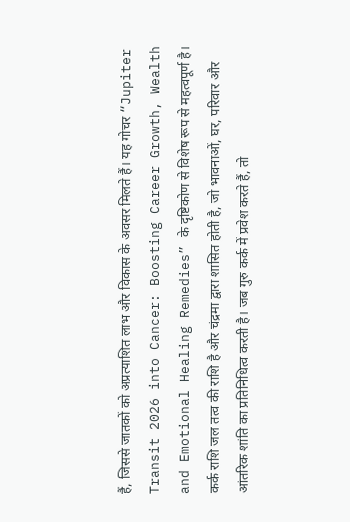हैं, जिससे जातकों को अप्रत्याशित लाभ और विकास के अवसर मिलते हैं। यह गोचर “Jupiter Transit 2026 into Cancer: Boosting Career Growth, Wealth and Emotional Healing Remedies” के दृष्टिकोण से विशेष रूप से महत्वपूर्ण है।
कर्क राशि जल तत्व की राशि है और चंद्रमा द्वारा शासित होती है, जो भावनाओं, घर, परिवार और आंतरिक शांति का प्रतिनिधित्व करती है। जब गुरु कर्क में प्रवेश करते हैं, तो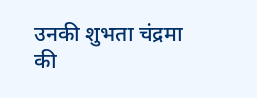उनकी शुभता चंद्रमा की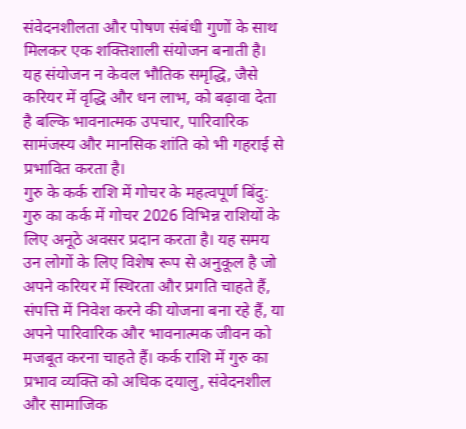संवेदनशीलता और पोषण संबंधी गुणों के साथ मिलकर एक शक्तिशाली संयोजन बनाती है। यह संयोजन न केवल भौतिक समृद्धि, जैसे करियर में वृद्धि और धन लाभ, को बढ़ावा देता है बल्कि भावनात्मक उपचार, पारिवारिक सामंजस्य और मानसिक शांति को भी गहराई से प्रभावित करता है।
गुरु के कर्क राशि में गोचर के महत्वपूर्ण बिंदु:
गुरु का कर्क में गोचर 2026 विभिन्न राशियों के लिए अनूठे अवसर प्रदान करता है। यह समय उन लोगों के लिए विशेष रूप से अनुकूल है जो अपने करियर में स्थिरता और प्रगति चाहते हैं, संपत्ति में निवेश करने की योजना बना रहे हैं, या अपने पारिवारिक और भावनात्मक जीवन को मजबूत करना चाहते हैं। कर्क राशि में गुरु का प्रभाव व्यक्ति को अधिक दयालु, संवेदनशील और सामाजिक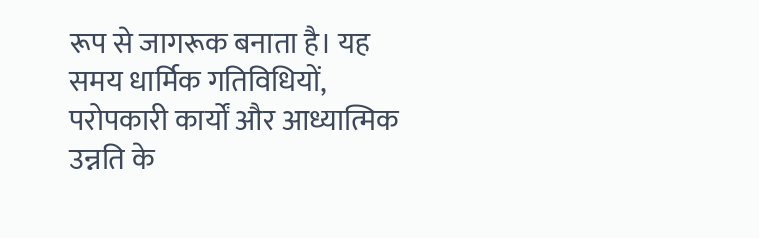रूप से जागरूक बनाता है। यह समय धार्मिक गतिविधियों, परोपकारी कार्यों और आध्यात्मिक उन्नति के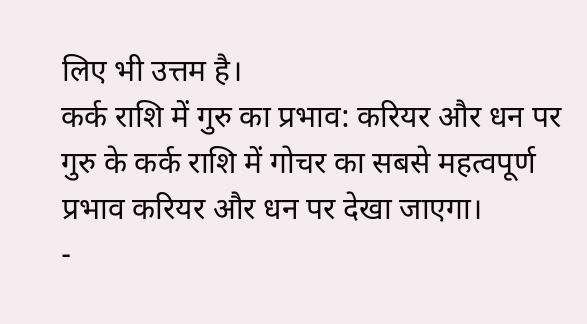लिए भी उत्तम है।
कर्क राशि में गुरु का प्रभाव: करियर और धन पर
गुरु के कर्क राशि में गोचर का सबसे महत्वपूर्ण प्रभाव करियर और धन पर देखा जाएगा।
-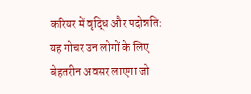करियर में वृद्धि और पदोन्नति: यह गोचर उन लोगों के लिए बेहतरीन अवसर लाएगा जो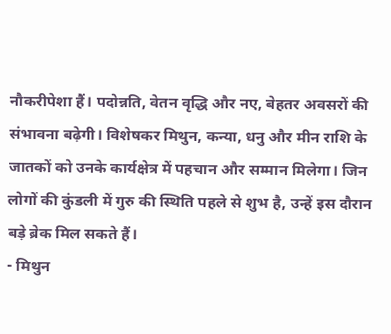नौकरीपेशा हैं। पदोन्नति, वेतन वृद्धि और नए, बेहतर अवसरों की संभावना बढ़ेगी। विशेषकर मिथुन, कन्या, धनु और मीन राशि के जातकों को उनके कार्यक्षेत्र में पहचान और सम्मान मिलेगा। जिन लोगों की कुंडली में गुरु की स्थिति पहले से शुभ है, उन्हें इस दौरान बड़े ब्रेक मिल सकते हैं।
- मिथुन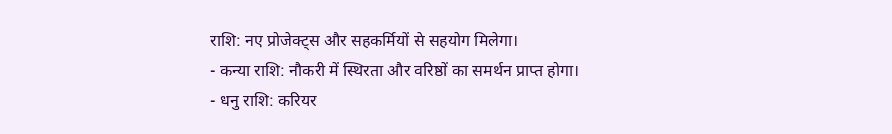राशि: नए प्रोजेक्ट्स और सहकर्मियों से सहयोग मिलेगा।
- कन्या राशि: नौकरी में स्थिरता और वरिष्ठों का समर्थन प्राप्त होगा।
- धनु राशि: करियर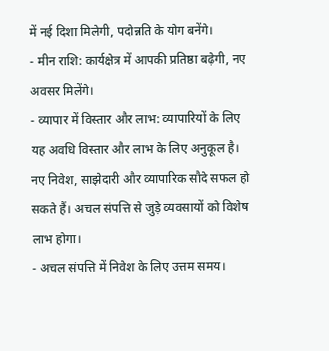में नई दिशा मिलेगी, पदोन्नति के योग बनेंगे।
- मीन राशि: कार्यक्षेत्र में आपकी प्रतिष्ठा बढ़ेगी, नए अवसर मिलेंगे।
- व्यापार में विस्तार और लाभ: व्यापारियों के लिए यह अवधि विस्तार और लाभ के लिए अनुकूल है। नए निवेश, साझेदारी और व्यापारिक सौदे सफल हो सकते हैं। अचल संपत्ति से जुड़े व्यवसायों को विशेष लाभ होगा।
- अचल संपत्ति में निवेश के लिए उत्तम समय।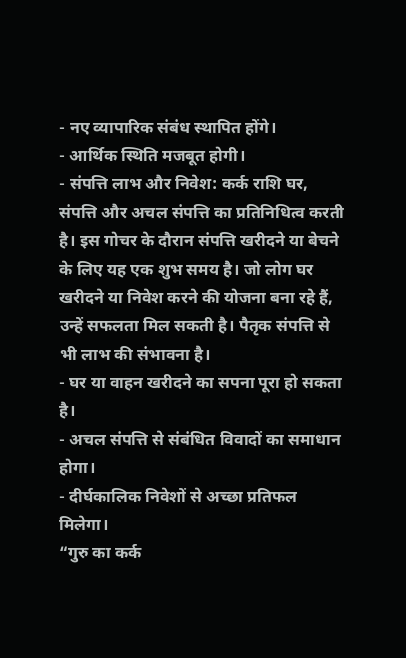- नए व्यापारिक संबंध स्थापित होंगे।
- आर्थिक स्थिति मजबूत होगी।
- संपत्ति लाभ और निवेश: कर्क राशि घर, संपत्ति और अचल संपत्ति का प्रतिनिधित्व करती है। इस गोचर के दौरान संपत्ति खरीदने या बेचने के लिए यह एक शुभ समय है। जो लोग घर खरीदने या निवेश करने की योजना बना रहे हैं, उन्हें सफलता मिल सकती है। पैतृक संपत्ति से भी लाभ की संभावना है।
- घर या वाहन खरीदने का सपना पूरा हो सकता है।
- अचल संपत्ति से संबंधित विवादों का समाधान होगा।
- दीर्घकालिक निवेशों से अच्छा प्रतिफल मिलेगा।
“गुरु का कर्क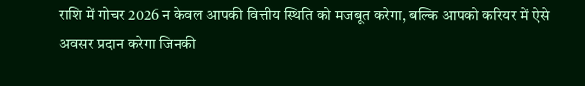राशि में गोचर 2026 न केवल आपकी वित्तीय स्थिति को मजबूत करेगा, बल्कि आपको करियर में ऐसे अवसर प्रदान करेगा जिनकी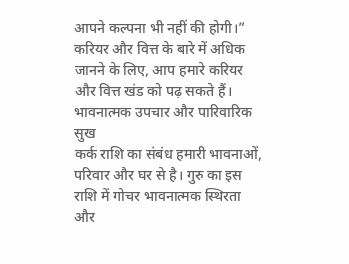आपने कल्पना भी नहीं की होगी।”
करियर और वित्त के बारे में अधिक जानने के लिए, आप हमारे करियर और वित्त खंड को पढ़ सकते हैं।
भावनात्मक उपचार और पारिवारिक सुख
कर्क राशि का संबंध हमारी भावनाओं, परिवार और घर से है। गुरु का इस राशि में गोचर भावनात्मक स्थिरता और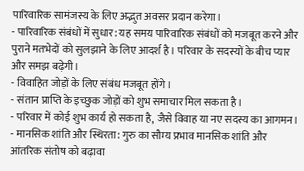पारिवारिक सामंजस्य के लिए अद्भुत अवसर प्रदान करेगा।
- पारिवारिक संबंधों में सुधार: यह समय पारिवारिक संबंधों को मजबूत करने और पुराने मतभेदों को सुलझाने के लिए आदर्श है। परिवार के सदस्यों के बीच प्यार और समझ बढ़ेगी।
- विवाहित जोड़ों के लिए संबंध मजबूत होंगे।
- संतान प्राप्ति के इच्छुक जोड़ों को शुभ समाचार मिल सकता है।
- परिवार में कोई शुभ कार्य हो सकता है, जैसे विवाह या नए सदस्य का आगमन।
- मानसिक शांति और स्थिरता: गुरु का सौम्य प्रभाव मानसिक शांति और आंतरिक संतोष को बढ़ावा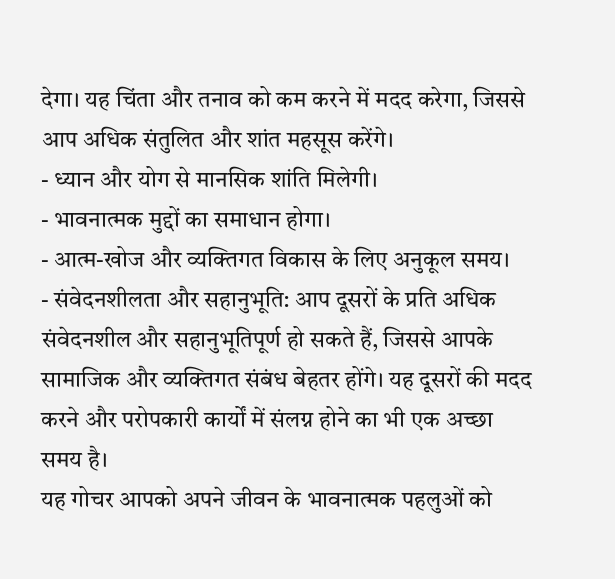देगा। यह चिंता और तनाव को कम करने में मदद करेगा, जिससे आप अधिक संतुलित और शांत महसूस करेंगे।
- ध्यान और योग से मानसिक शांति मिलेगी।
- भावनात्मक मुद्दों का समाधान होगा।
- आत्म-खोज और व्यक्तिगत विकास के लिए अनुकूल समय।
- संवेदनशीलता और सहानुभूति: आप दूसरों के प्रति अधिक संवेदनशील और सहानुभूतिपूर्ण हो सकते हैं, जिससे आपके सामाजिक और व्यक्तिगत संबंध बेहतर होंगे। यह दूसरों की मदद करने और परोपकारी कार्यों में संलग्न होने का भी एक अच्छा समय है।
यह गोचर आपको अपने जीवन के भावनात्मक पहलुओं को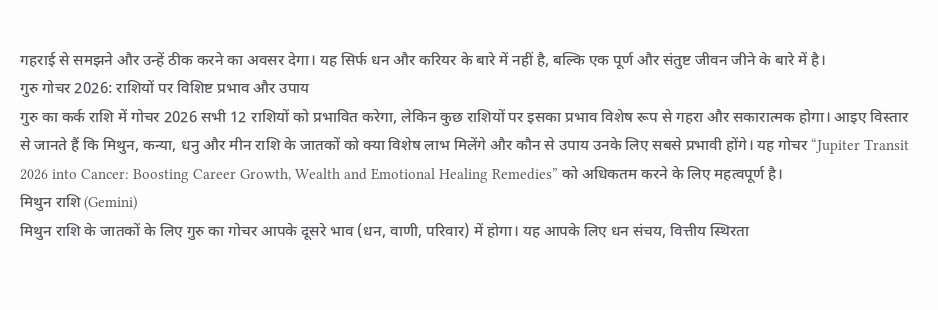गहराई से समझने और उन्हें ठीक करने का अवसर देगा। यह सिर्फ धन और करियर के बारे में नहीं है, बल्कि एक पूर्ण और संतुष्ट जीवन जीने के बारे में है।
गुरु गोचर 2026: राशियों पर विशिष्ट प्रभाव और उपाय
गुरु का कर्क राशि में गोचर 2026 सभी 12 राशियों को प्रभावित करेगा, लेकिन कुछ राशियों पर इसका प्रभाव विशेष रूप से गहरा और सकारात्मक होगा। आइए विस्तार से जानते हैं कि मिथुन, कन्या, धनु और मीन राशि के जातकों को क्या विशेष लाभ मिलेंगे और कौन से उपाय उनके लिए सबसे प्रभावी होंगे। यह गोचर “Jupiter Transit 2026 into Cancer: Boosting Career Growth, Wealth and Emotional Healing Remedies” को अधिकतम करने के लिए महत्वपूर्ण है।
मिथुन राशि (Gemini)
मिथुन राशि के जातकों के लिए गुरु का गोचर आपके दूसरे भाव (धन, वाणी, परिवार) में होगा। यह आपके लिए धन संचय, वित्तीय स्थिरता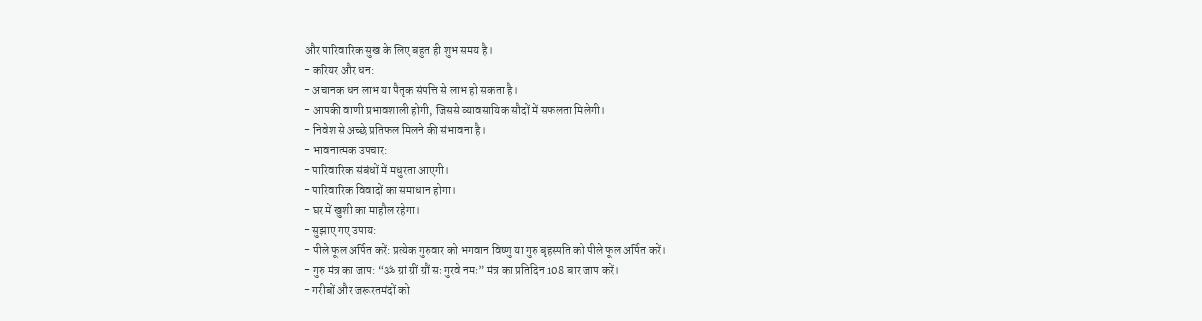और पारिवारिक सुख के लिए बहुत ही शुभ समय है।
- करियर और धन:
- अचानक धन लाभ या पैतृक संपत्ति से लाभ हो सकता है।
- आपकी वाणी प्रभावशाली होगी, जिससे व्यावसायिक सौदों में सफलता मिलेगी।
- निवेश से अच्छे प्रतिफल मिलने की संभावना है।
- भावनात्मक उपचार:
- पारिवारिक संबंधों में मधुरता आएगी।
- पारिवारिक विवादों का समाधान होगा।
- घर में खुशी का माहौल रहेगा।
- सुझाए गए उपाय:
- पीले फूल अर्पित करें: प्रत्येक गुरुवार को भगवान विष्णु या गुरु बृहस्पति को पीले फूल अर्पित करें।
- गुरु मंत्र का जाप: “ॐ ग्रां ग्रीं ग्रौं सः गुरवे नमः” मंत्र का प्रतिदिन 108 बार जाप करें।
- गरीबों और जरूरतमंदों को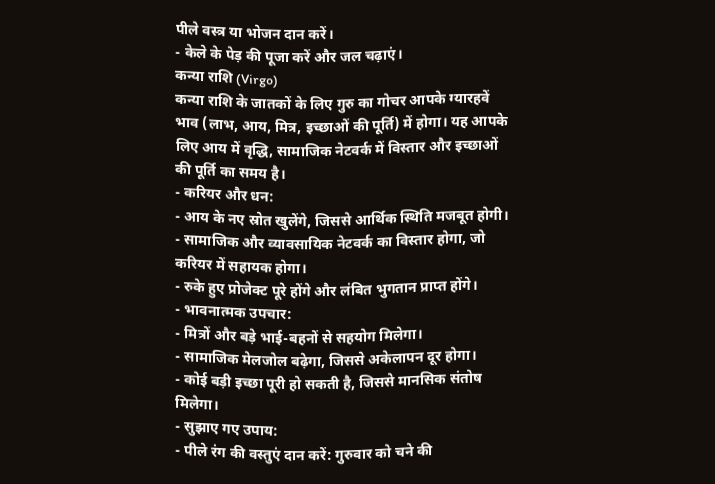पीले वस्त्र या भोजन दान करें।
- केले के पेड़ की पूजा करें और जल चढ़ाएं।
कन्या राशि (Virgo)
कन्या राशि के जातकों के लिए गुरु का गोचर आपके ग्यारहवें भाव (लाभ, आय, मित्र, इच्छाओं की पूर्ति) में होगा। यह आपके लिए आय में वृद्धि, सामाजिक नेटवर्क में विस्तार और इच्छाओं की पूर्ति का समय है।
- करियर और धन:
- आय के नए स्रोत खुलेंगे, जिससे आर्थिक स्थिति मजबूत होगी।
- सामाजिक और व्यावसायिक नेटवर्क का विस्तार होगा, जो करियर में सहायक होगा।
- रुके हुए प्रोजेक्ट पूरे होंगे और लंबित भुगतान प्राप्त होंगे।
- भावनात्मक उपचार:
- मित्रों और बड़े भाई-बहनों से सहयोग मिलेगा।
- सामाजिक मेलजोल बढ़ेगा, जिससे अकेलापन दूर होगा।
- कोई बड़ी इच्छा पूरी हो सकती है, जिससे मानसिक संतोष मिलेगा।
- सुझाए गए उपाय:
- पीले रंग की वस्तुएं दान करें: गुरुवार को चने की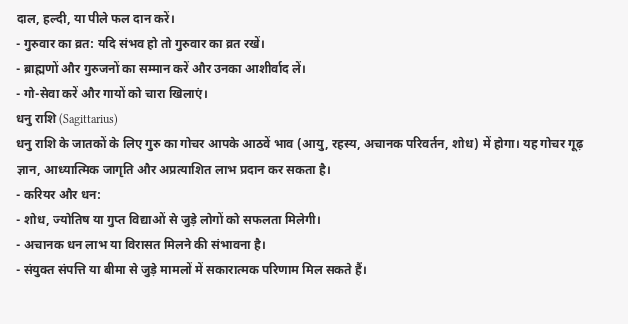दाल, हल्दी, या पीले फल दान करें।
- गुरुवार का व्रत: यदि संभव हो तो गुरुवार का व्रत रखें।
- ब्राह्मणों और गुरुजनों का सम्मान करें और उनका आशीर्वाद लें।
- गो-सेवा करें और गायों को चारा खिलाएं।
धनु राशि (Sagittarius)
धनु राशि के जातकों के लिए गुरु का गोचर आपके आठवें भाव (आयु, रहस्य, अचानक परिवर्तन, शोध) में होगा। यह गोचर गूढ़ ज्ञान, आध्यात्मिक जागृति और अप्रत्याशित लाभ प्रदान कर सकता है।
- करियर और धन:
- शोध, ज्योतिष या गुप्त विद्याओं से जुड़े लोगों को सफलता मिलेगी।
- अचानक धन लाभ या विरासत मिलने की संभावना है।
- संयुक्त संपत्ति या बीमा से जुड़े मामलों में सकारात्मक परिणाम मिल सकते हैं।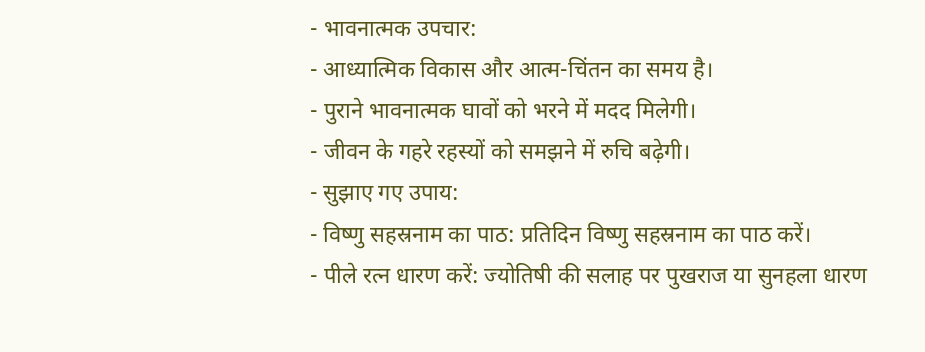- भावनात्मक उपचार:
- आध्यात्मिक विकास और आत्म-चिंतन का समय है।
- पुराने भावनात्मक घावों को भरने में मदद मिलेगी।
- जीवन के गहरे रहस्यों को समझने में रुचि बढ़ेगी।
- सुझाए गए उपाय:
- विष्णु सहस्रनाम का पाठ: प्रतिदिन विष्णु सहस्रनाम का पाठ करें।
- पीले रत्न धारण करें: ज्योतिषी की सलाह पर पुखराज या सुनहला धारण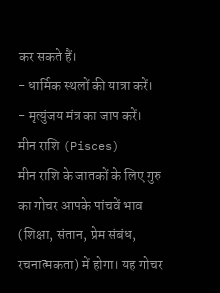कर सकते हैं।
- धार्मिक स्थलों की यात्रा करें।
- मृत्युंजय मंत्र का जाप करें।
मीन राशि (Pisces)
मीन राशि के जातकों के लिए गुरु का गोचर आपके पांचवें भाव (शिक्षा, संतान, प्रेम संबंध, रचनात्मकता) में होगा। यह गोचर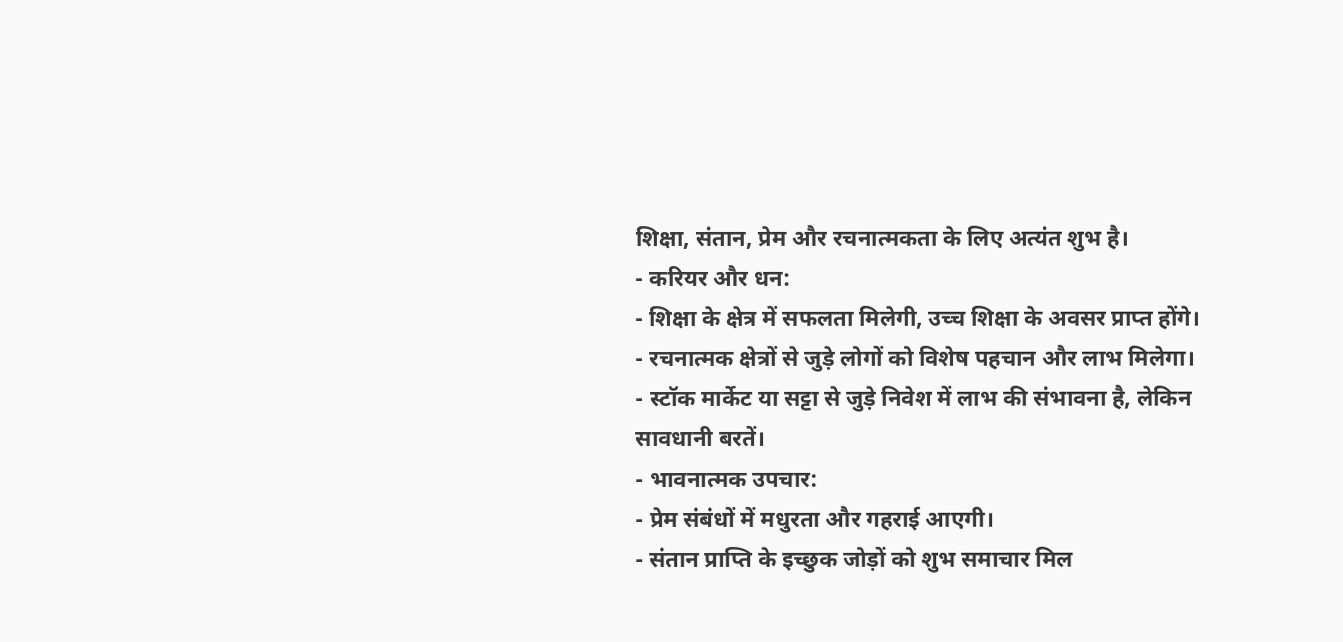शिक्षा, संतान, प्रेम और रचनात्मकता के लिए अत्यंत शुभ है।
- करियर और धन:
- शिक्षा के क्षेत्र में सफलता मिलेगी, उच्च शिक्षा के अवसर प्राप्त होंगे।
- रचनात्मक क्षेत्रों से जुड़े लोगों को विशेष पहचान और लाभ मिलेगा।
- स्टॉक मार्केट या सट्टा से जुड़े निवेश में लाभ की संभावना है, लेकिन सावधानी बरतें।
- भावनात्मक उपचार:
- प्रेम संबंधों में मधुरता और गहराई आएगी।
- संतान प्राप्ति के इच्छुक जोड़ों को शुभ समाचार मिल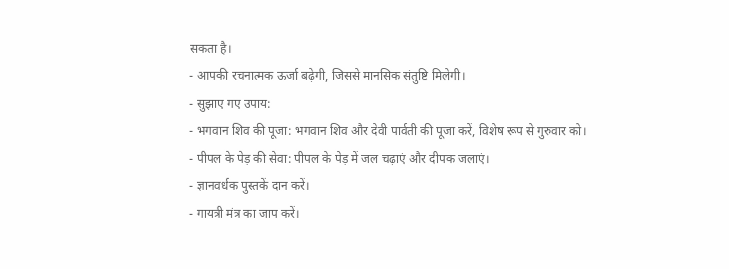सकता है।
- आपकी रचनात्मक ऊर्जा बढ़ेगी, जिससे मानसिक संतुष्टि मिलेगी।
- सुझाए गए उपाय:
- भगवान शिव की पूजा: भगवान शिव और देवी पार्वती की पूजा करें, विशेष रूप से गुरुवार को।
- पीपल के पेड़ की सेवा: पीपल के पेड़ में जल चढ़ाएं और दीपक जलाएं।
- ज्ञानवर्धक पुस्तकें दान करें।
- गायत्री मंत्र का जाप करें।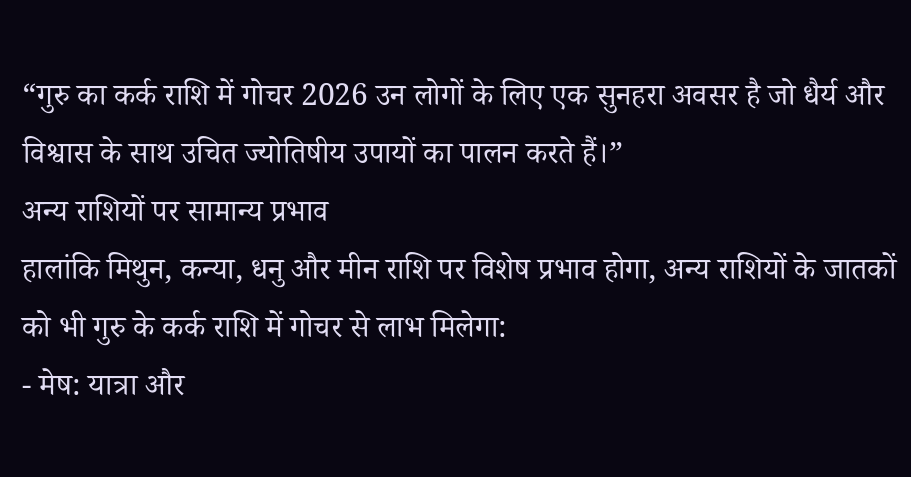“गुरु का कर्क राशि में गोचर 2026 उन लोगों के लिए एक सुनहरा अवसर है जो धैर्य और विश्वास के साथ उचित ज्योतिषीय उपायों का पालन करते हैं।”
अन्य राशियों पर सामान्य प्रभाव
हालांकि मिथुन, कन्या, धनु और मीन राशि पर विशेष प्रभाव होगा, अन्य राशियों के जातकों को भी गुरु के कर्क राशि में गोचर से लाभ मिलेगा:
- मेष: यात्रा और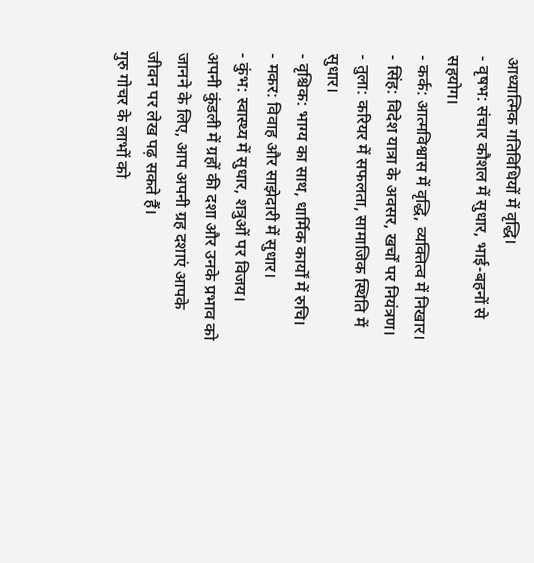आध्यात्मिक गतिविधियों में वृद्धि।
- वृषभ: संचार कौशल में सुधार, भाई-बहनों से सहयोग।
- कर्क: आत्मविश्वास में वृद्धि, व्यक्तित्व में निखार।
- सिंह: विदेश यात्रा के अवसर, खर्चों पर नियंत्रण।
- तुला: करियर में सफलता, सामाजिक स्थिति में सुधार।
- वृश्चिक: भाग्य का साथ, धार्मिक कार्यों में रुचि।
- मकर: विवाह और साझेदारी में सुधार।
- कुंभ: स्वास्थ्य में सुधार, शत्रुओं पर विजय।
अपनी कुंडली में ग्रहों की दशा और उनके प्रभाव को जानने के लिए, आप अपनी ग्रह दशाएं आपके जीवन पर लेख पढ़ सकते हैं।
गुरु गोचर के लाभों को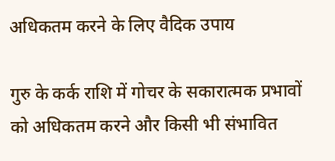अधिकतम करने के लिए वैदिक उपाय

गुरु के कर्क राशि में गोचर के सकारात्मक प्रभावों को अधिकतम करने और किसी भी संभावित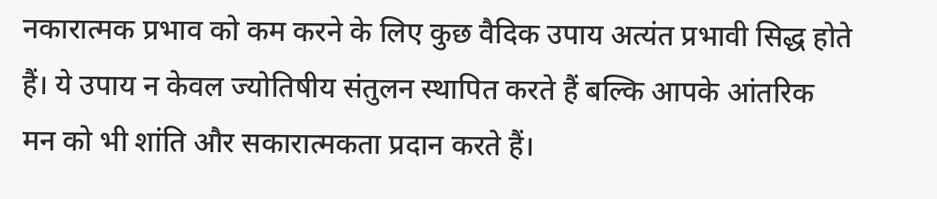नकारात्मक प्रभाव को कम करने के लिए कुछ वैदिक उपाय अत्यंत प्रभावी सिद्ध होते हैं। ये उपाय न केवल ज्योतिषीय संतुलन स्थापित करते हैं बल्कि आपके आंतरिक मन को भी शांति और सकारात्मकता प्रदान करते हैं।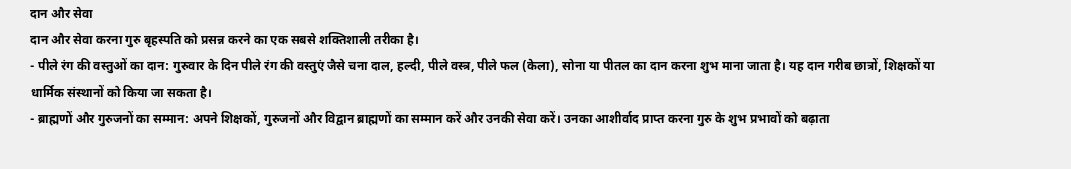दान और सेवा
दान और सेवा करना गुरु बृहस्पति को प्रसन्न करने का एक सबसे शक्तिशाली तरीका है।
- पीले रंग की वस्तुओं का दान: गुरुवार के दिन पीले रंग की वस्तुएं जैसे चना दाल, हल्दी, पीले वस्त्र, पीले फल (केला), सोना या पीतल का दान करना शुभ माना जाता है। यह दान गरीब छात्रों, शिक्षकों या धार्मिक संस्थानों को किया जा सकता है।
- ब्राह्मणों और गुरुजनों का सम्मान: अपने शिक्षकों, गुरुजनों और विद्वान ब्राह्मणों का सम्मान करें और उनकी सेवा करें। उनका आशीर्वाद प्राप्त करना गुरु के शुभ प्रभावों को बढ़ाता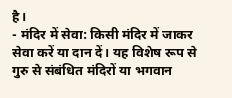है।
- मंदिर में सेवा: किसी मंदिर में जाकर सेवा करें या दान दें। यह विशेष रूप से गुरु से संबंधित मंदिरों या भगवान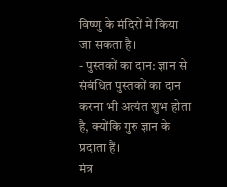विष्णु के मंदिरों में किया जा सकता है।
- पुस्तकों का दान: ज्ञान से संबंधित पुस्तकों का दान करना भी अत्यंत शुभ होता है, क्योंकि गुरु ज्ञान के प्रदाता हैं।
मंत्र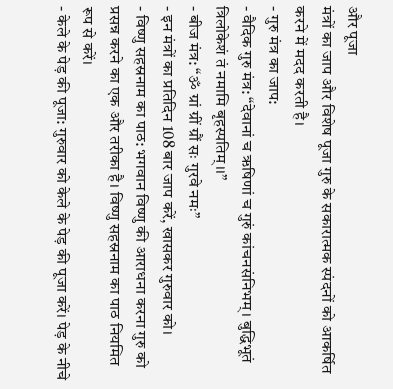और पूजा
मंत्रों का जाप और विशेष पूजा गुरु के सकारात्मक स्पंदनों को आकर्षित करने में मदद करती है।
- गुरु मंत्र का जाप:
- वैदिक गुरु मंत्र: “देवानां च ऋषिणां च गुरुं कांचनसंनिभम्। बुद्धिभूतं त्रिलोकेशं तं नमामि बृहस्पतिम्।।”
- बीज मंत्र: “ॐ ग्रां ग्रीं ग्रौं सः गुरवे नमः”
- इन मंत्रों का प्रतिदिन 108 बार जाप करें, खासकर गुरुवार को।
- विष्णु सहस्रनाम का पाठ: भगवान विष्णु की आराधना करना गुरु को प्रसन्न करने का एक और तरीका है। विष्णु सहस्रनाम का पाठ नियमित रूप से करें।
- केले के पेड़ की पूजा: गुरुवार को केले के पेड़ की पूजा करें। पेड़ के नीचे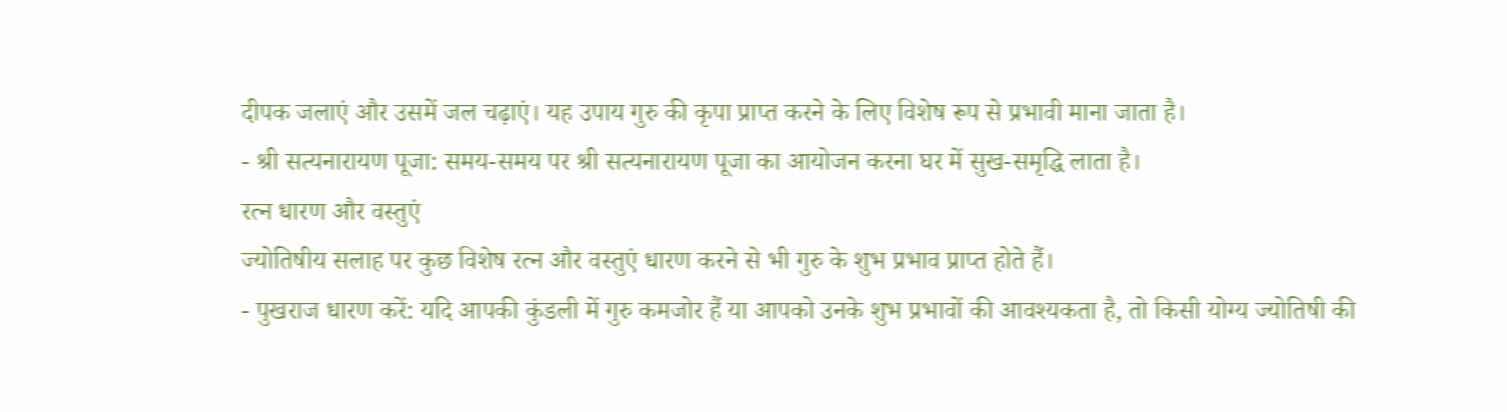दीपक जलाएं और उसमें जल चढ़ाएं। यह उपाय गुरु की कृपा प्राप्त करने के लिए विशेष रूप से प्रभावी माना जाता है।
- श्री सत्यनारायण पूजा: समय-समय पर श्री सत्यनारायण पूजा का आयोजन करना घर में सुख-समृद्धि लाता है।
रत्न धारण और वस्तुएं
ज्योतिषीय सलाह पर कुछ विशेष रत्न और वस्तुएं धारण करने से भी गुरु के शुभ प्रभाव प्राप्त होते हैं।
- पुखराज धारण करें: यदि आपकी कुंडली में गुरु कमजोर हैं या आपको उनके शुभ प्रभावों की आवश्यकता है, तो किसी योग्य ज्योतिषी की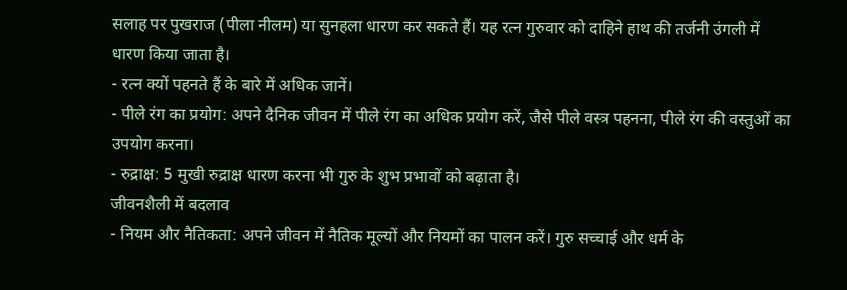सलाह पर पुखराज (पीला नीलम) या सुनहला धारण कर सकते हैं। यह रत्न गुरुवार को दाहिने हाथ की तर्जनी उंगली में धारण किया जाता है।
- रत्न क्यों पहनते हैं के बारे में अधिक जानें।
- पीले रंग का प्रयोग: अपने दैनिक जीवन में पीले रंग का अधिक प्रयोग करें, जैसे पीले वस्त्र पहनना, पीले रंग की वस्तुओं का उपयोग करना।
- रुद्राक्ष: 5 मुखी रुद्राक्ष धारण करना भी गुरु के शुभ प्रभावों को बढ़ाता है।
जीवनशैली में बदलाव
- नियम और नैतिकता: अपने जीवन में नैतिक मूल्यों और नियमों का पालन करें। गुरु सच्चाई और धर्म के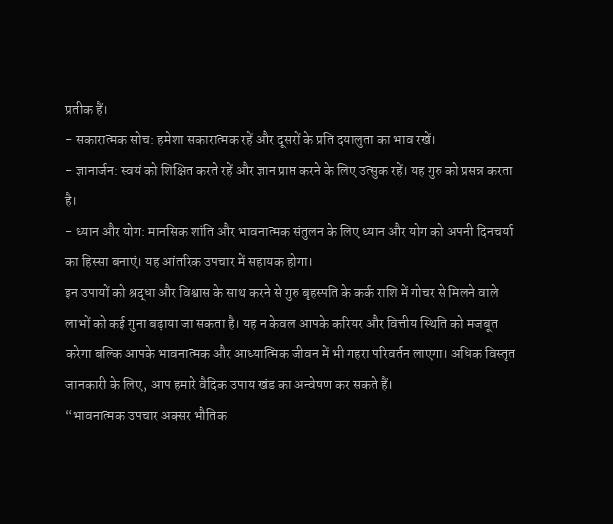प्रतीक हैं।
- सकारात्मक सोच: हमेशा सकारात्मक रहें और दूसरों के प्रति दयालुता का भाव रखें।
- ज्ञानार्जन: स्वयं को शिक्षित करते रहें और ज्ञान प्राप्त करने के लिए उत्सुक रहें। यह गुरु को प्रसन्न करता है।
- ध्यान और योग: मानसिक शांति और भावनात्मक संतुलन के लिए ध्यान और योग को अपनी दिनचर्या का हिस्सा बनाएं। यह आंतरिक उपचार में सहायक होगा।
इन उपायों को श्रद्धा और विश्वास के साथ करने से गुरु बृहस्पति के कर्क राशि में गोचर से मिलने वाले लाभों को कई गुना बढ़ाया जा सकता है। यह न केवल आपके करियर और वित्तीय स्थिति को मजबूत करेगा बल्कि आपके भावनात्मक और आध्यात्मिक जीवन में भी गहरा परिवर्तन लाएगा। अधिक विस्तृत जानकारी के लिए, आप हमारे वैदिक उपाय खंड का अन्वेषण कर सकते हैं।
“भावनात्मक उपचार अक्सर भौतिक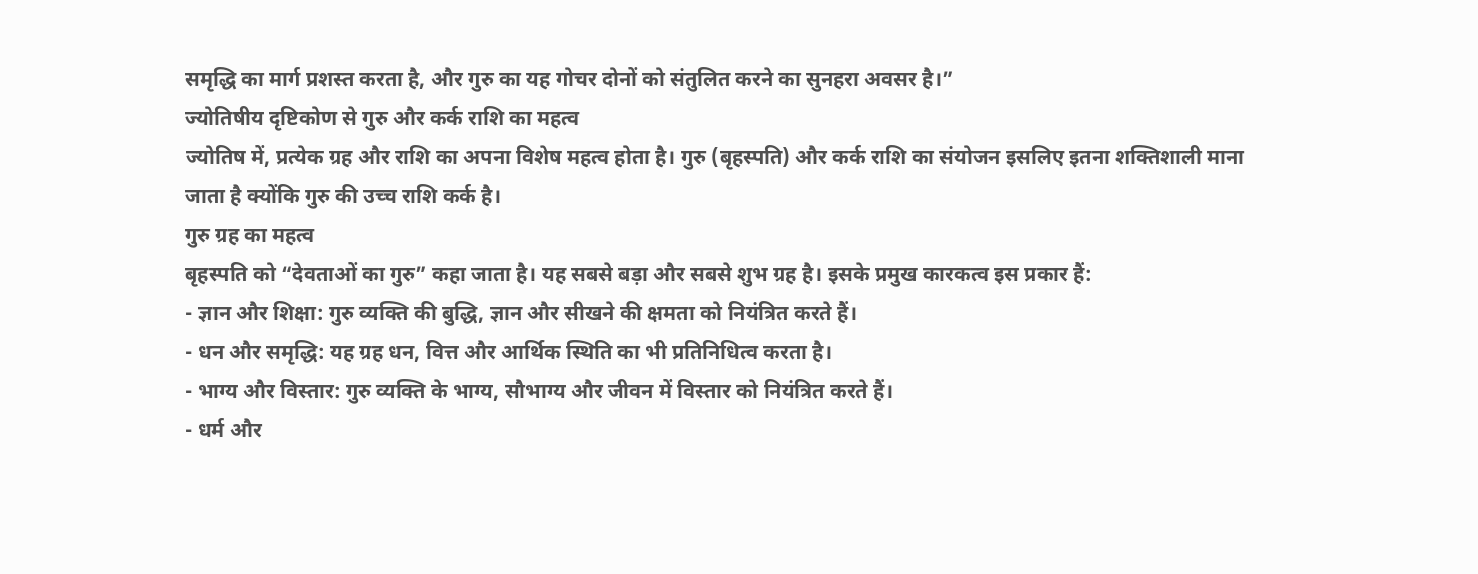समृद्धि का मार्ग प्रशस्त करता है, और गुरु का यह गोचर दोनों को संतुलित करने का सुनहरा अवसर है।”
ज्योतिषीय दृष्टिकोण से गुरु और कर्क राशि का महत्व
ज्योतिष में, प्रत्येक ग्रह और राशि का अपना विशेष महत्व होता है। गुरु (बृहस्पति) और कर्क राशि का संयोजन इसलिए इतना शक्तिशाली माना जाता है क्योंकि गुरु की उच्च राशि कर्क है।
गुरु ग्रह का महत्व
बृहस्पति को “देवताओं का गुरु” कहा जाता है। यह सबसे बड़ा और सबसे शुभ ग्रह है। इसके प्रमुख कारकत्व इस प्रकार हैं:
- ज्ञान और शिक्षा: गुरु व्यक्ति की बुद्धि, ज्ञान और सीखने की क्षमता को नियंत्रित करते हैं।
- धन और समृद्धि: यह ग्रह धन, वित्त और आर्थिक स्थिति का भी प्रतिनिधित्व करता है।
- भाग्य और विस्तार: गुरु व्यक्ति के भाग्य, सौभाग्य और जीवन में विस्तार को नियंत्रित करते हैं।
- धर्म और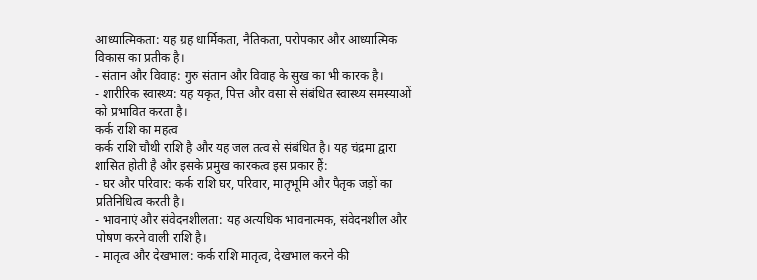आध्यात्मिकता: यह ग्रह धार्मिकता, नैतिकता, परोपकार और आध्यात्मिक विकास का प्रतीक है।
- संतान और विवाह: गुरु संतान और विवाह के सुख का भी कारक है।
- शारीरिक स्वास्थ्य: यह यकृत, पित्त और वसा से संबंधित स्वास्थ्य समस्याओं को प्रभावित करता है।
कर्क राशि का महत्व
कर्क राशि चौथी राशि है और यह जल तत्व से संबंधित है। यह चंद्रमा द्वारा शासित होती है और इसके प्रमुख कारकत्व इस प्रकार हैं:
- घर और परिवार: कर्क राशि घर, परिवार, मातृभूमि और पैतृक जड़ों का प्रतिनिधित्व करती है।
- भावनाएं और संवेदनशीलता: यह अत्यधिक भावनात्मक, संवेदनशील और पोषण करने वाली राशि है।
- मातृत्व और देखभाल: कर्क राशि मातृत्व, देखभाल करने की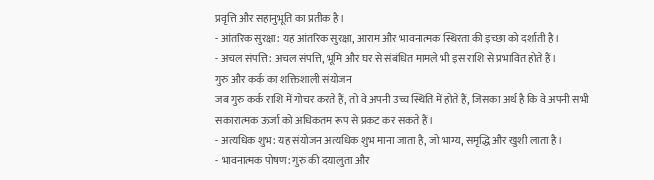प्रवृत्ति और सहानुभूति का प्रतीक है।
- आंतरिक सुरक्षा: यह आंतरिक सुरक्षा, आराम और भावनात्मक स्थिरता की इच्छा को दर्शाती है।
- अचल संपत्ति: अचल संपत्ति, भूमि और घर से संबंधित मामले भी इस राशि से प्रभावित होते हैं।
गुरु और कर्क का शक्तिशाली संयोजन
जब गुरु कर्क राशि में गोचर करते हैं, तो वे अपनी उच्च स्थिति में होते हैं, जिसका अर्थ है कि वे अपनी सभी सकारात्मक ऊर्जा को अधिकतम रूप से प्रकट कर सकते हैं।
- अत्यधिक शुभ: यह संयोजन अत्यधिक शुभ माना जाता है, जो भाग्य, समृद्धि और खुशी लाता है।
- भावनात्मक पोषण: गुरु की दयालुता और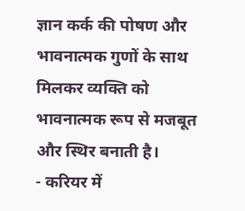ज्ञान कर्क की पोषण और भावनात्मक गुणों के साथ मिलकर व्यक्ति को भावनात्मक रूप से मजबूत और स्थिर बनाती है।
- करियर में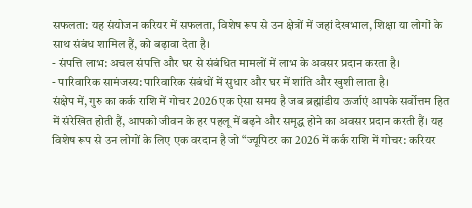सफलता: यह संयोजन करियर में सफलता, विशेष रूप से उन क्षेत्रों में जहां देखभाल, शिक्षा या लोगों के साथ संबंध शामिल हैं, को बढ़ावा देता है।
- संपत्ति लाभ: अचल संपत्ति और घर से संबंधित मामलों में लाभ के अवसर प्रदान करता है।
- पारिवारिक सामंजस्य: पारिवारिक संबंधों में सुधार और घर में शांति और खुशी लाता है।
संक्षेप में, गुरु का कर्क राशि में गोचर 2026 एक ऐसा समय है जब ब्रह्मांडीय ऊर्जाएं आपके सर्वोत्तम हित में संरेखित होती हैं, आपको जीवन के हर पहलू में बढ़ने और समृद्ध होने का अवसर प्रदान करती हैं। यह विशेष रूप से उन लोगों के लिए एक वरदान है जो “ज्यूपिटर का 2026 में कर्क राशि में गोचर: करियर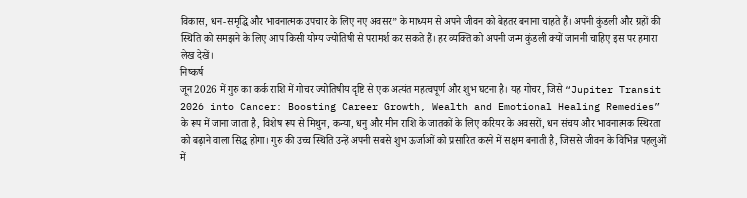विकास, धन-समृद्धि और भावनात्मक उपचार के लिए नए अवसर” के माध्यम से अपने जीवन को बेहतर बनाना चाहते हैं। अपनी कुंडली और ग्रहों की स्थिति को समझने के लिए आप किसी योग्य ज्योतिषी से परामर्श कर सकते हैं। हर व्यक्ति को अपनी जन्म कुंडली क्यों जाननी चाहिए इस पर हमारा लेख देखें।
निष्कर्ष
जून 2026 में गुरु का कर्क राशि में गोचर ज्योतिषीय दृष्टि से एक अत्यंत महत्वपूर्ण और शुभ घटना है। यह गोचर, जिसे “Jupiter Transit 2026 into Cancer: Boosting Career Growth, Wealth and Emotional Healing Remedies” के रूप में जाना जाता है, विशेष रूप से मिथुन, कन्या, धनु और मीन राशि के जातकों के लिए करियर के अवसरों, धन संचय और भावनात्मक स्थिरता को बढ़ाने वाला सिद्ध होगा। गुरु की उच्च स्थिति उन्हें अपनी सबसे शुभ ऊर्जाओं को प्रसारित करने में सक्षम बनाती है, जिससे जीवन के विभिन्न पहलुओं में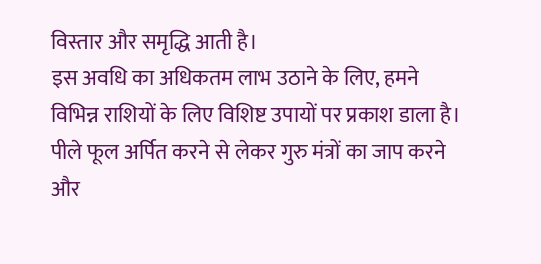विस्तार और समृद्धि आती है।
इस अवधि का अधिकतम लाभ उठाने के लिए, हमने विभिन्न राशियों के लिए विशिष्ट उपायों पर प्रकाश डाला है। पीले फूल अर्पित करने से लेकर गुरु मंत्रों का जाप करने और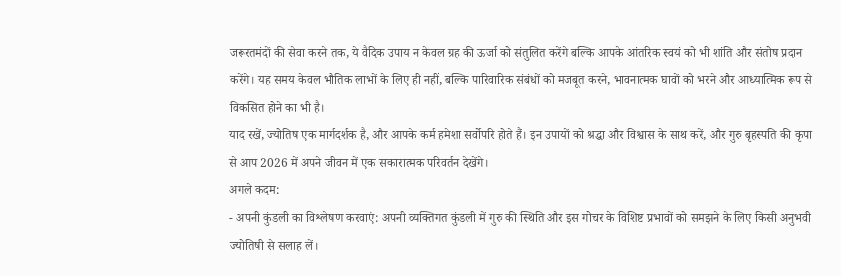जरूरतमंदों की सेवा करने तक, ये वैदिक उपाय न केवल ग्रह की ऊर्जा को संतुलित करेंगे बल्कि आपके आंतरिक स्वयं को भी शांति और संतोष प्रदान करेंगे। यह समय केवल भौतिक लाभों के लिए ही नहीं, बल्कि पारिवारिक संबंधों को मजबूत करने, भावनात्मक घावों को भरने और आध्यात्मिक रूप से विकसित होने का भी है।
याद रखें, ज्योतिष एक मार्गदर्शक है, और आपके कर्म हमेशा सर्वोपरि होते हैं। इन उपायों को श्रद्धा और विश्वास के साथ करें, और गुरु बृहस्पति की कृपा से आप 2026 में अपने जीवन में एक सकारात्मक परिवर्तन देखेंगे।
अगले कदम:
- अपनी कुंडली का विश्लेषण करवाएं: अपनी व्यक्तिगत कुंडली में गुरु की स्थिति और इस गोचर के विशिष्ट प्रभावों को समझने के लिए किसी अनुभवी ज्योतिषी से सलाह लें।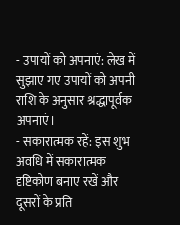- उपायों को अपनाएं: लेख में सुझाए गए उपायों को अपनी राशि के अनुसार श्रद्धापूर्वक अपनाएं।
- सकारात्मक रहें: इस शुभ अवधि में सकारात्मक दृष्टिकोण बनाए रखें और दूसरों के प्रति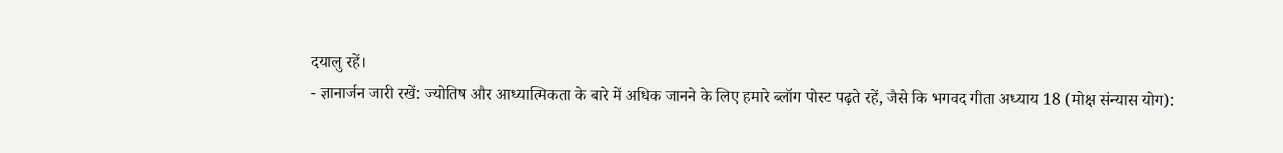दयालु रहें।
- ज्ञानार्जन जारी रखें: ज्योतिष और आध्यात्मिकता के बारे में अधिक जानने के लिए हमारे ब्लॉग पोस्ट पढ़ते रहें, जैसे कि भगवद गीता अध्याय 18 (मोक्ष संन्यास योग):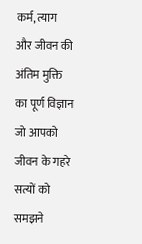कर्म, त्याग और जीवन की अंतिम मुक्ति का पूर्ण विज्ञान जो आपको जीवन के गहरे सत्यों को समझने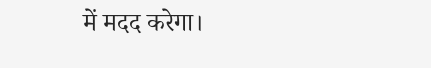में मदद करेगा।